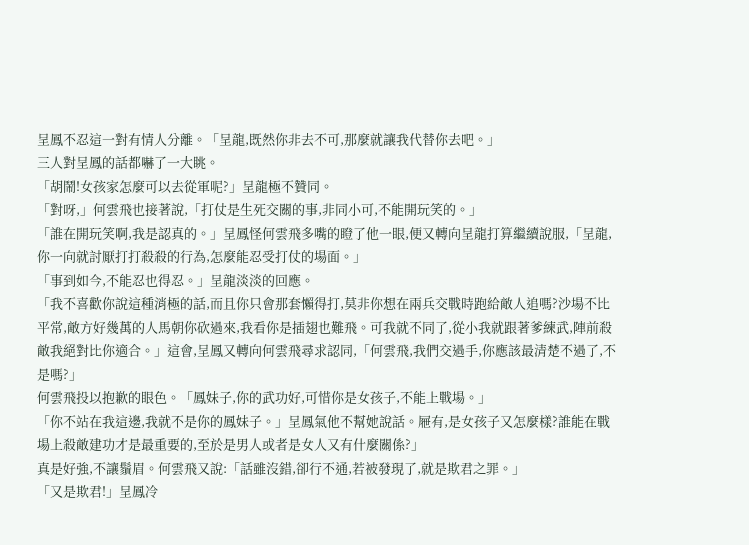呈鳳不忍這一對有情人分離。「呈龍,既然你非去不可,那麼就讓我代替你去吧。」
三人對呈鳳的話都嚇了一大眺。
「胡鬧!女孩家怎麼可以去從軍呢?」呈龍極不贊同。
「對呀,」何雲飛也接著說,「打仗是生死交關的事,非同小可,不能開玩笑的。」
「誰在開玩笑啊,我是認真的。」呈鳳怪何雲飛多嘴的瞪了他一眼,便又轉向呈龍打算繼續說服,「呈龍,你一向就討厭打打殺殺的行為,怎麼能忍受打仗的場面。」
「事到如今,不能忍也得忍。」呈龍淡淡的回應。
「我不喜歡你說這種消極的話,而且你只會那套懶得打,莫非你想在兩兵交戰時跑給敵人追嗎?沙場不比平常,敵方好幾萬的人馬朝你砍過來,我看你是插翅也難飛。可我就不同了,從小我就跟著爹練武,陣前殺敵我絕對比你適合。」這會,呈鳳又轉向何雲飛尋求認同,「何雲飛,我們交過手,你應該最清楚不過了,不是嗎?」
何雲飛投以抱歉的眼色。「鳳妹子,你的武功好,可惜你是女孩子,不能上戰場。」
「你不站在我這邊,我就不是你的鳳妹子。」呈鳳氣他不幫她說話。屜有,是女孩子又怎麼樣?誰能在戰場上殺敵建功才是最重要的,至於是男人或者是女人又有什麼關係?」
真是好強,不讓鬚眉。何雲飛又說:「話雖沒錯,卻行不通,若被發現了,就是欺君之罪。」
「又是欺君!」呈鳳冷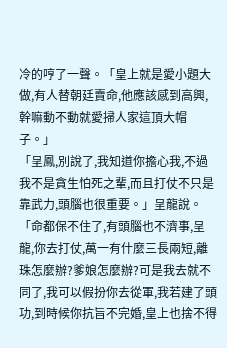冷的哼了一聲。「皇上就是愛小題大做,有人替朝廷賣命,他應該感到高興,幹嘛動不動就愛掃人家這頂大帽子。」
「呈鳳,別說了,我知道你擔心我,不過我不是貪生怕死之輩,而且打仗不只是靠武力,頭腦也很重要。」呈龍說。
「命都保不住了,有頭腦也不濟事,呈龍,你去打仗,萬一有什麼三長兩短,離珠怎麼辦?爹娘怎麼辦?可是我去就不同了,我可以假扮你去從軍,我若建了頭功,到時候你抗旨不完婚,皇上也捨不得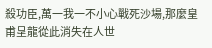殺功臣,萬一我一不小心戰死沙場,那麼皇甫呈龍從此消失在人世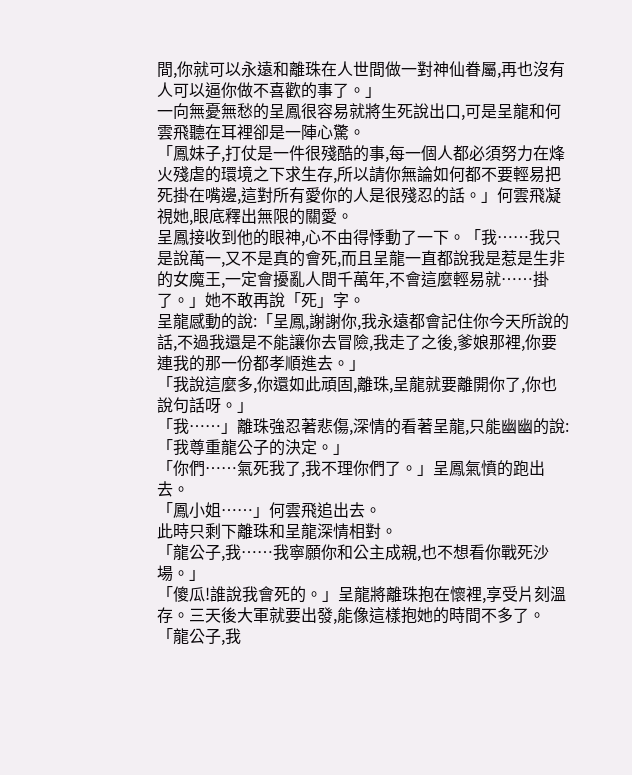間,你就可以永遠和離珠在人世間做一對神仙眷屬,再也沒有人可以逼你做不喜歡的事了。」
一向無憂無愁的呈鳳很容易就將生死說出口,可是呈龍和何雲飛聽在耳裡卻是一陣心驚。
「鳳妹子,打仗是一件很殘酷的事,每一個人都必須努力在烽火殘虐的環境之下求生存,所以請你無論如何都不要輕易把死掛在嘴邊,這對所有愛你的人是很殘忍的話。」何雲飛凝視她,眼底釋出無限的關愛。
呈鳳接收到他的眼神,心不由得悸動了一下。「我……我只是說萬一,又不是真的會死,而且呈龍一直都說我是惹是生非的女魔王,一定會擾亂人間千萬年,不會這麼輕易就……掛了。」她不敢再說「死」字。
呈龍感動的說:「呈鳳,謝謝你,我永遠都會記住你今天所說的話,不過我還是不能讓你去冒險,我走了之後,爹娘那裡,你要連我的那一份都孝順進去。」
「我說這麼多,你還如此頑固,離珠,呈龍就要離開你了,你也說句話呀。」
「我……」離珠強忍著悲傷,深情的看著呈龍,只能幽幽的說:「我尊重龍公子的決定。」
「你們……氣死我了,我不理你們了。」呈鳳氣憤的跑出去。
「鳳小姐……」何雲飛追出去。
此時只剩下離珠和呈龍深情相對。
「龍公子,我……我寧願你和公主成親,也不想看你戰死沙場。」
「傻瓜!誰說我會死的。」呈龍將離珠抱在懷裡,享受片刻溫存。三天後大軍就要出發,能像這樣抱她的時間不多了。
「龍公子,我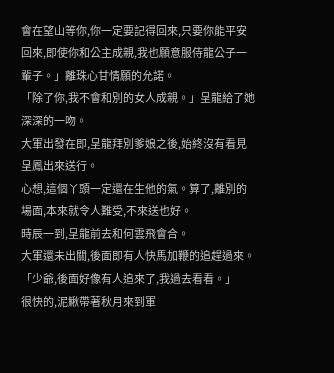會在望山等你,你一定要記得回來,只要你能平安回來,即使你和公主成親,我也願意服侍龍公子一輩子。」離珠心甘情願的允諾。
「除了你,我不會和別的女人成親。」呈龍給了她深深的一吻。
大軍出發在即,呈龍拜別爹娘之後,始終沒有看見呈鳳出來送行。
心想,這個丫頭一定還在生他的氣。算了,離別的場面,本來就令人難受,不來送也好。
時辰一到,呈龍前去和何雲飛會合。
大軍還未出關,後面即有人快馬加鞭的追趕過來。
「少爺,後面好像有人追來了,我過去看看。」
很快的,泥鰍帶著秋月來到軍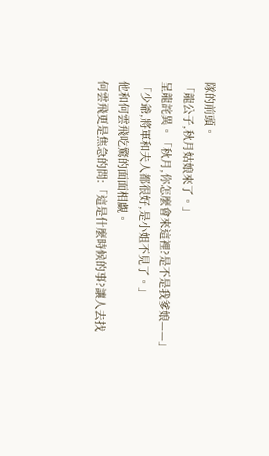隊的前頭。
「龍公子,秋月姑娘來了。」
呈龍詫異。「秋月,你怎麼會來這裡?是不是我爹娘——」
「少爺,將軍和夫人都很好,是小姐不見了。」
他和何雲飛吃驚的面面相覷。
何雲飛更是焦急的問:「這是什麼時候的事?讓人去找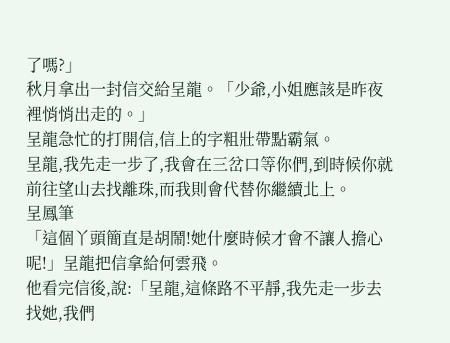了嗎?」
秋月拿出一封信交給呈龍。「少爺,小姐應該是昨夜裡悄悄出走的。」
呈龍急忙的打開信,信上的字粗壯帶點霸氣。
呈龍,我先走一步了,我會在三岔口等你們,到時候你就前往望山去找離珠,而我則會代替你繼續北上。
呈鳳筆
「這個丫頭簡直是胡鬧!她什麼時候才會不讓人擔心呢!」呈龍把信拿給何雲飛。
他看完信後,說:「呈龍,這條路不平靜,我先走一步去找她,我們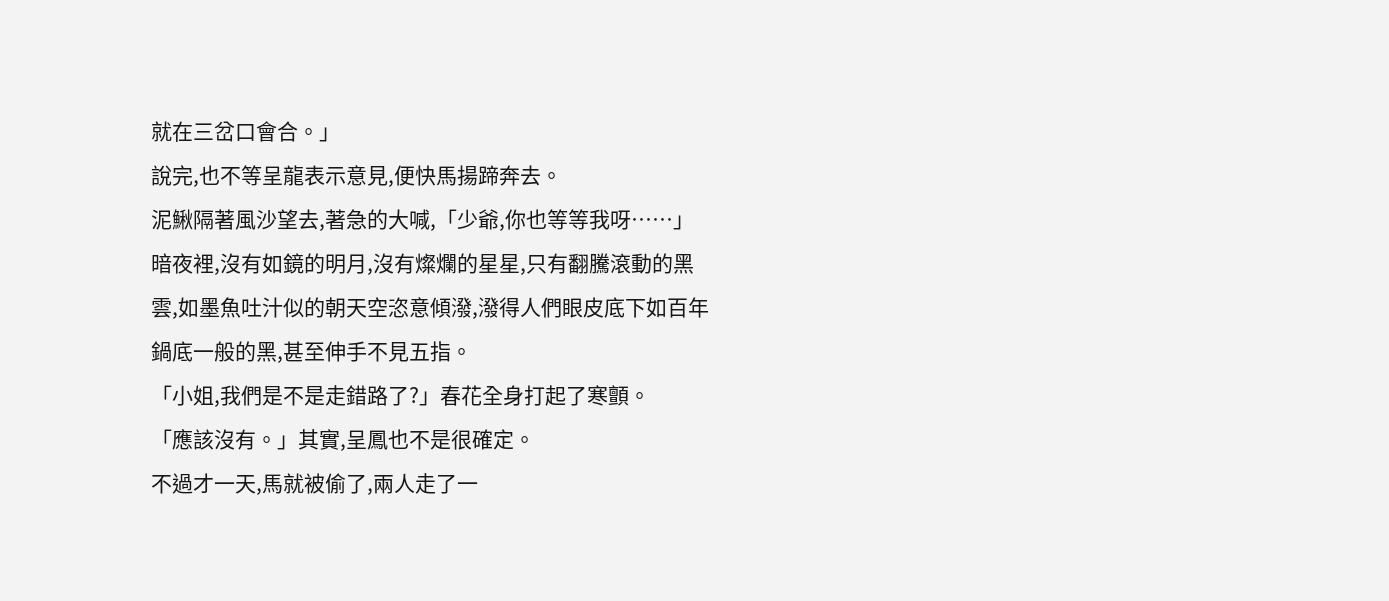就在三岔口會合。」
說完,也不等呈龍表示意見,便快馬揚蹄奔去。
泥鰍隔著風沙望去,著急的大喊,「少爺,你也等等我呀……」
暗夜裡,沒有如鏡的明月,沒有燦爛的星星,只有翻騰滾動的黑雲,如墨魚吐汁似的朝天空恣意傾潑,潑得人們眼皮底下如百年鍋底一般的黑,甚至伸手不見五指。
「小姐,我們是不是走錯路了?」春花全身打起了寒顫。
「應該沒有。」其實,呈鳳也不是很確定。
不過才一天,馬就被偷了,兩人走了一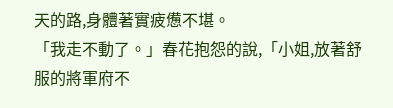天的路,身體著實疲憊不堪。
「我走不動了。」春花抱怨的說,「小姐,放著舒服的將軍府不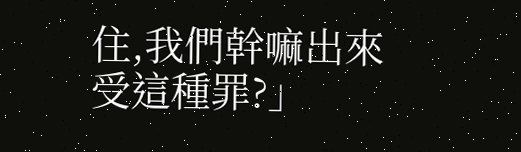住,我們幹嘛出來受這種罪?」